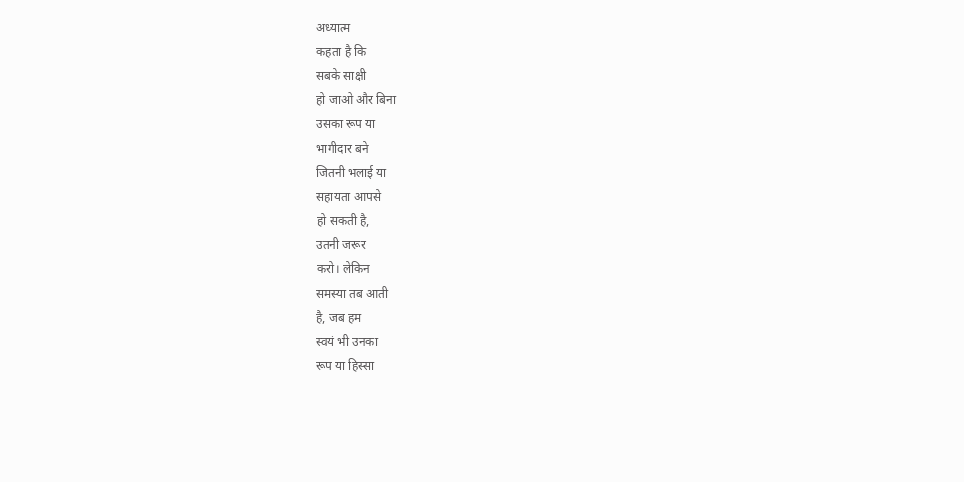अध्यात्म
कहता है कि
सबके साक्षी
हो जाओ और बिना
उसका रूप या
भागीदार बने
जितनी भलाई या
सहायता आपसे
हो सकती है,
उतनी जरूर
करो। लेकिन
समस्या तब आती
है, जब हम
स्वयं भी उनका
रूप या हिस्सा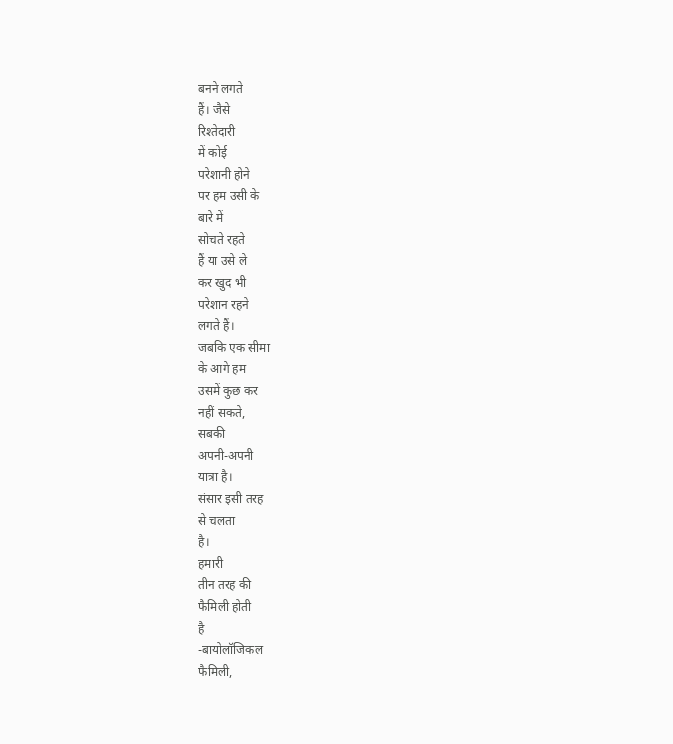बनने लगते
हैं। जैसे
रिश्तेदारी
में कोई
परेशानी होने
पर हम उसी के
बारे में
सोचते रहते
हैं या उसे ले
कर खुद भी
परेशान रहने
लगते हैं।
जबकि एक सीमा
के आगे हम
उसमें कुछ कर
नहीं सकते,
सबकी
अपनी-अपनी
यात्रा है।
संसार इसी तरह
से चलता
है।
हमारी
तीन तरह की
फैमिली होती
है
-बायोलॉजिकल
फैमिली,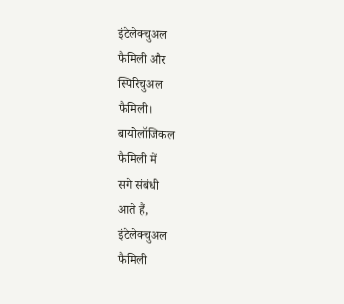इंटेलेक्चुअल
फैमिली और
स्पिरिचुअल
फैमिली।
बायोलॉजिकल
फैमिली में
सगे संबंधी
आते हैं,
इंटेलेक्चुअल
फैमिली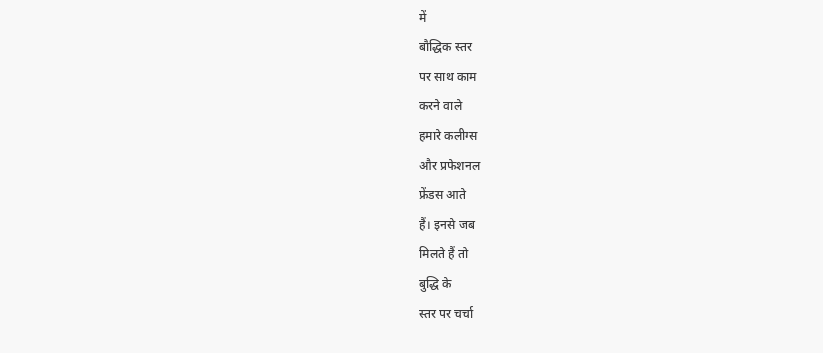में
बौद्धिक स्तर
पर साथ काम
करने वाले
हमारे कलीग्स
और प्रफेशनल
फ्रेंडस आते
हैं। इनसे जब
मिलते हैं तो
बुद्धि के
स्तर पर चर्चा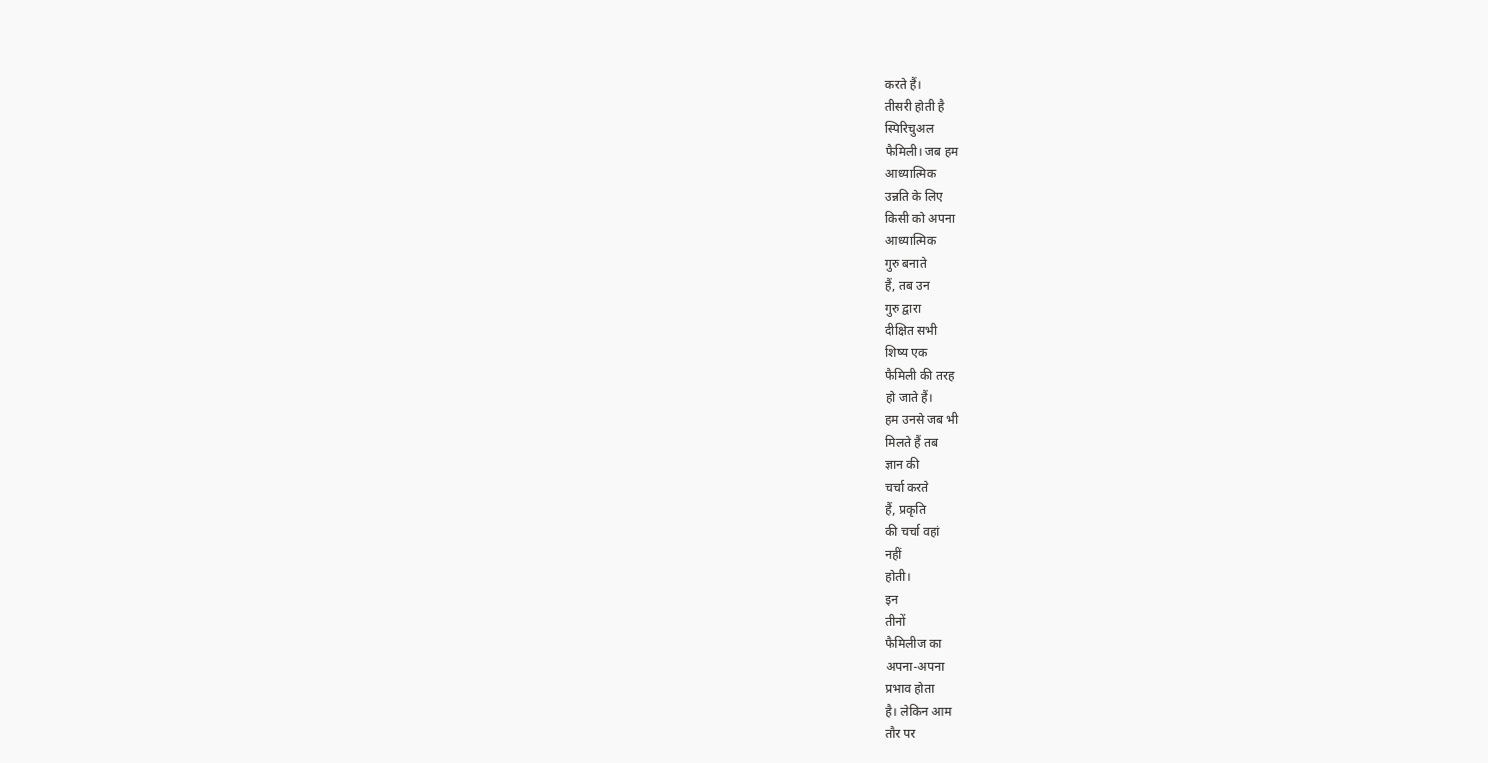करते हैं।
तीसरी होती है
स्पिरिचुअल
फैमिली। जब हम
आध्यात्मिक
उन्नति के लिए
किसी को अपना
आध्यात्मिक
गुरु बनाते
हैं, तब उन
गुरु द्वारा
दीक्षित सभी
शिष्य एक
फैमिली की तरह
हो जाते हैं।
हम उनसे जब भी
मिलते हैं तब
ज्ञान की
चर्चा करते
हैं, प्रकृति
की चर्चा वहां
नहीं
होती।
इन
तीनों
फैमिलीज का
अपना-अपना
प्रभाव होता
है। लेकिन आम
तौर पर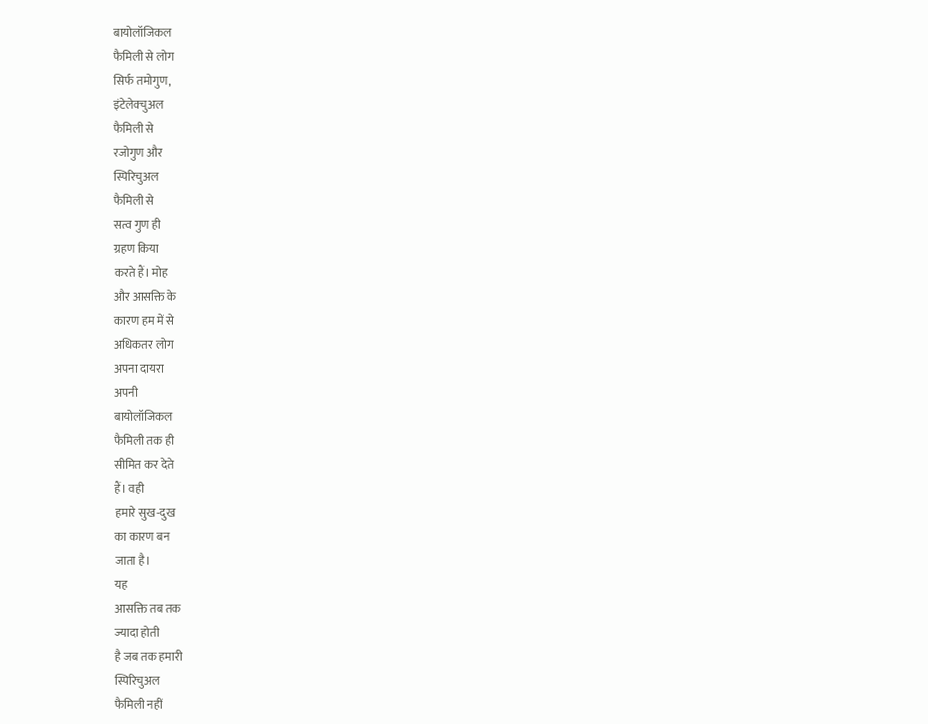बायोलॉजिकल
फैमिली से लोग
सिर्फ तमोगुण,
इंटेलेक्चुअल
फैमिली से
रजोगुण और
स्पिरिचुअल
फैमिली से
सत्व गुण ही
ग्रहण किया
करते हैं। मोह
और आसक्ति के
कारण हम में से
अधिकतर लोग
अपना दायरा
अपनी
बायोलॉजिकल
फैमिली तक ही
सीमित कर देते
हैं। वही
हमारे सुख-दुख
का कारण बन
जाता है।
यह
आसक्ति तब तक
ज्यादा होती
है जब तक हमारी
स्पिरिचुअल
फैमिली नहीं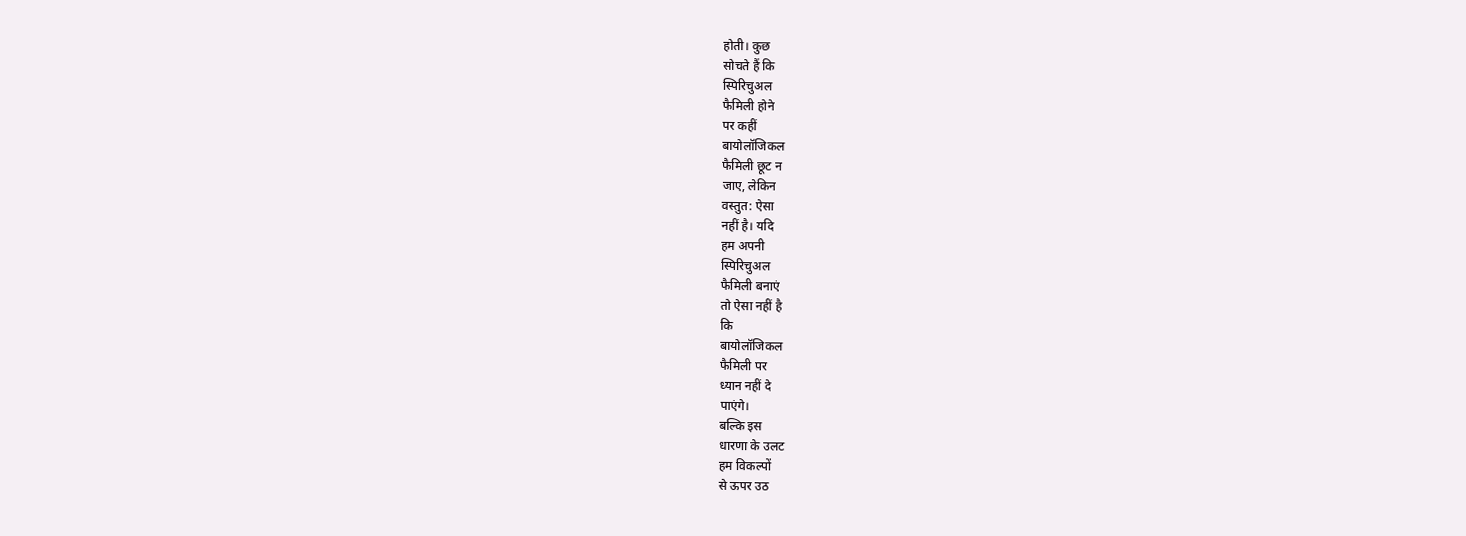होती। कुछ
सोचते हैं कि
स्पिरिचुअल
फैमिली होने
पर कहीं
बायोलॉजिकल
फैमिली छूट न
जाए, लेकिन
वस्तुत: ऐसा
नहीं है। यदि
हम अपनी
स्पिरिचुअल
फैमिली बनाएं
तो ऐसा नहीं है
कि
बायोलॉजिकल
फैमिली पर
ध्यान नहीं दे
पाएंगे।
बल्कि इस
धारणा के उलट
हम विकल्पों
से ऊपर उठ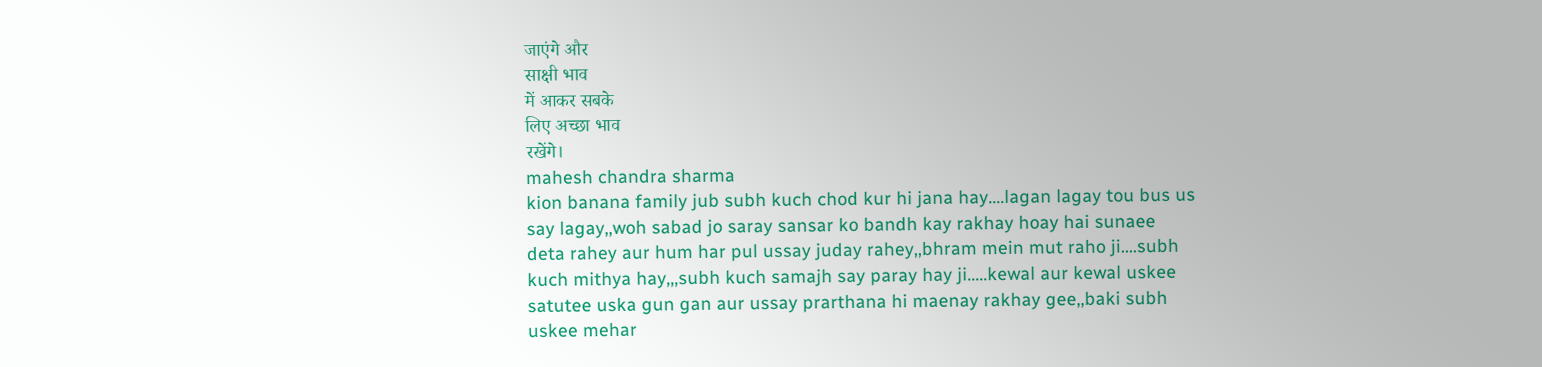जाएंगे और
साक्षी भाव
में आकर सबके
लिए अच्छा भाव
रखेंगे।
mahesh chandra sharma
kion banana family jub subh kuch chod kur hi jana hay….lagan lagay tou bus us say lagay,,woh sabad jo saray sansar ko bandh kay rakhay hoay hai sunaee deta rahey aur hum har pul ussay juday rahey,,bhram mein mut raho ji….subh kuch mithya hay,,,subh kuch samajh say paray hay ji…..kewal aur kewal uskee satutee uska gun gan aur ussay prarthana hi maenay rakhay gee,,baki subh uskee mehar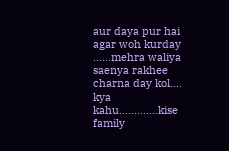aur daya pur hai agar woh kurday ……mehra waliya saenya rakhee charna day kol….
kya kahu………….kise family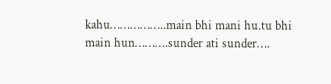kahu……………..main bhi mani hu.tu bhi main hun……….sunder ati sunder….